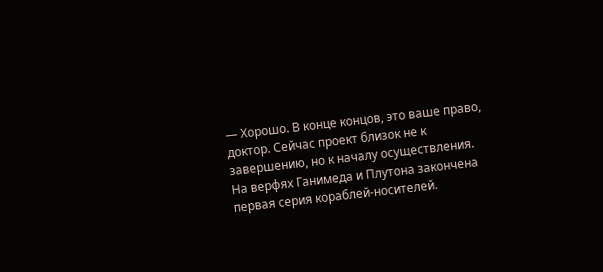— Хорошо. В конце концов, это ваше право, доктор. Сейчас проект близок не к завершению, но к началу осуществления. На верфях Ганимеда и Плутона закончена первая серия кораблей-носителей.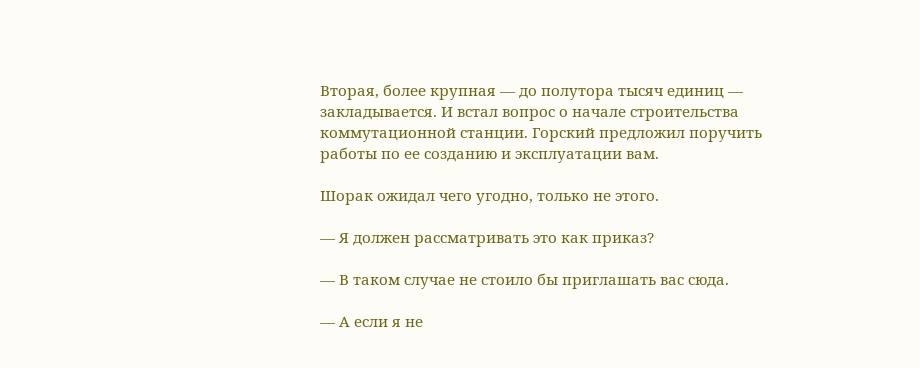Вторая, более крупная — до полутора тысяч единиц — закладывается. И встал вопрос о начале строительства коммутационной станции. Горский предложил поручить работы по ее созданию и эксплуатации вам.

Шорак ожидал чего угодно, только не этого.

— Я должен рассматривать это как приказ?

— В таком случае не стоило бы приглашать вас сюда.

— А если я не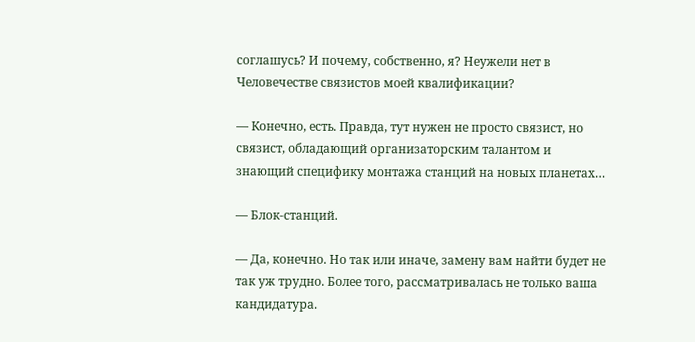соглашусь? И почему, собственно, я? Неужели нет в Человечестве связистов моей квалификации?

— Конечно, есть. Правда, тут нужен не просто связист, но связист, обладающий организаторским талантом и знающий специфику монтажа станций на новых планетах…

— Блок-станций.

— Да, конечно. Но так или иначе, замену вам найти будет не так уж трудно. Более того, рассматривалась не только ваша кандидатура.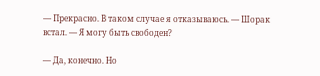— Прекрасно. В таком случае я отказываюсь. — Шорак встал. — Я могу быть свободен?

— Да, конечно. Но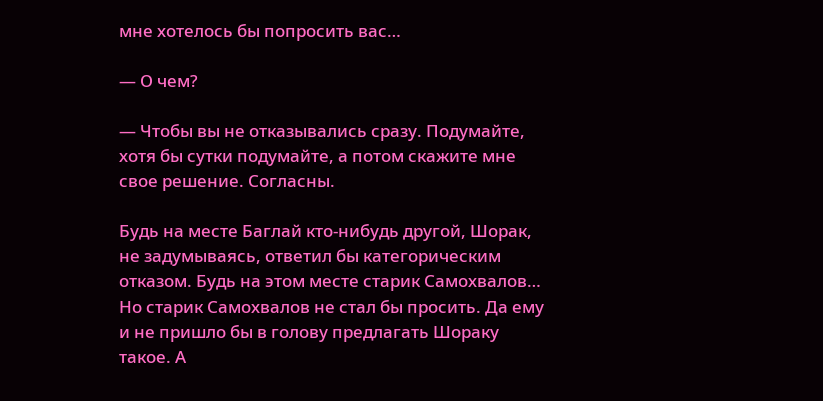мне хотелось бы попросить вас…

— О чем?

— Чтобы вы не отказывались сразу. Подумайте, хотя бы сутки подумайте, а потом скажите мне свое решение. Согласны.

Будь на месте Баглай кто-нибудь другой, Шорак, не задумываясь, ответил бы категорическим отказом. Будь на этом месте старик Самохвалов… Но старик Самохвалов не стал бы просить. Да ему и не пришло бы в голову предлагать Шораку такое. А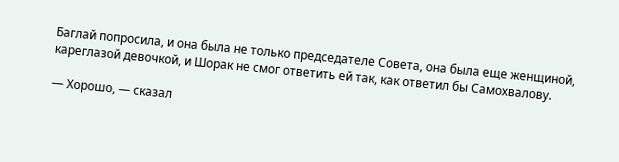Баглай попросила, и она была не только председателе Совета, она была еще женщиной, кареглазой девочкой, и Шорак не смог ответить ей так, как ответил бы Самохвалову.

— Хорошо, — сказал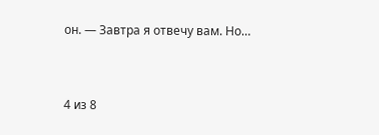он. — Завтра я отвечу вам. Но…



4 из 8